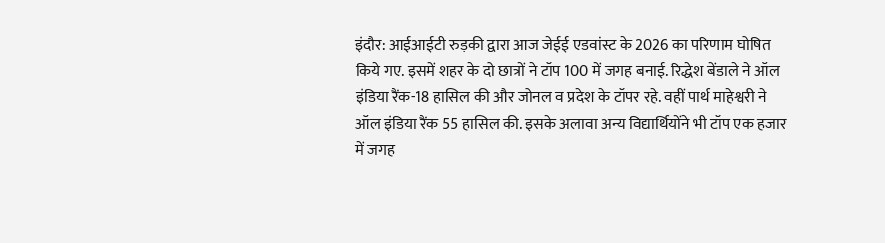इंदौर: आईआईटी रुड़की द्वारा आज जेईई एडवांस्ट के 2026 का परिणाम घोषित किये गए. इसमें शहर के दो छात्रों ने टॉप 100 में जगह बनाई. रिद्धेश बेंडाले ने ऑल इंडिया रैंक-18 हासिल की और जोनल व प्रदेश के टॉपर रहे. वहीं पार्थ माहेश्वरी ने ऑल इंडिया रैंक 55 हासिल की. इसके अलावा अन्य विद्यार्थियोंने भी टॉप एक हजार में जगह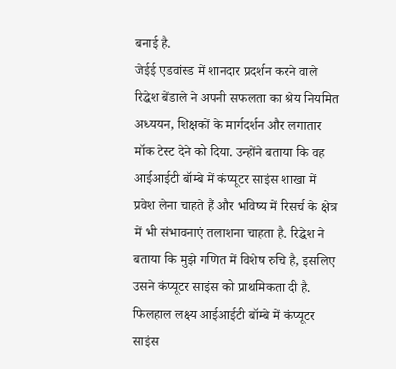बनाई है.
जेईई एडवांस्ड में शानदार प्रदर्शन करने वाले रिद्धेश बेंडाले ने अपनी सफलता का श्रेय नियमित अध्ययन, शिक्षकों के मार्गदर्शन और लगातार मॉक टेस्ट देने को दिया. उन्होंने बताया कि वह आईआईटी बॉम्बे में कंप्यूटर साइंस शाखा में प्रवेश लेना चाहते हैं और भविष्य में रिसर्च के क्षेत्र में भी संभावनाएं तलाशना चाहता है. रिद्धेश ने बताया कि मुझे गणित में विशेष रुचि है, इसलिए उसने कंप्यूटर साइंस को प्राथमिकता दी है.
फिलहाल लक्ष्य आईआईटी बॉम्बे में कंप्यूटर साइंस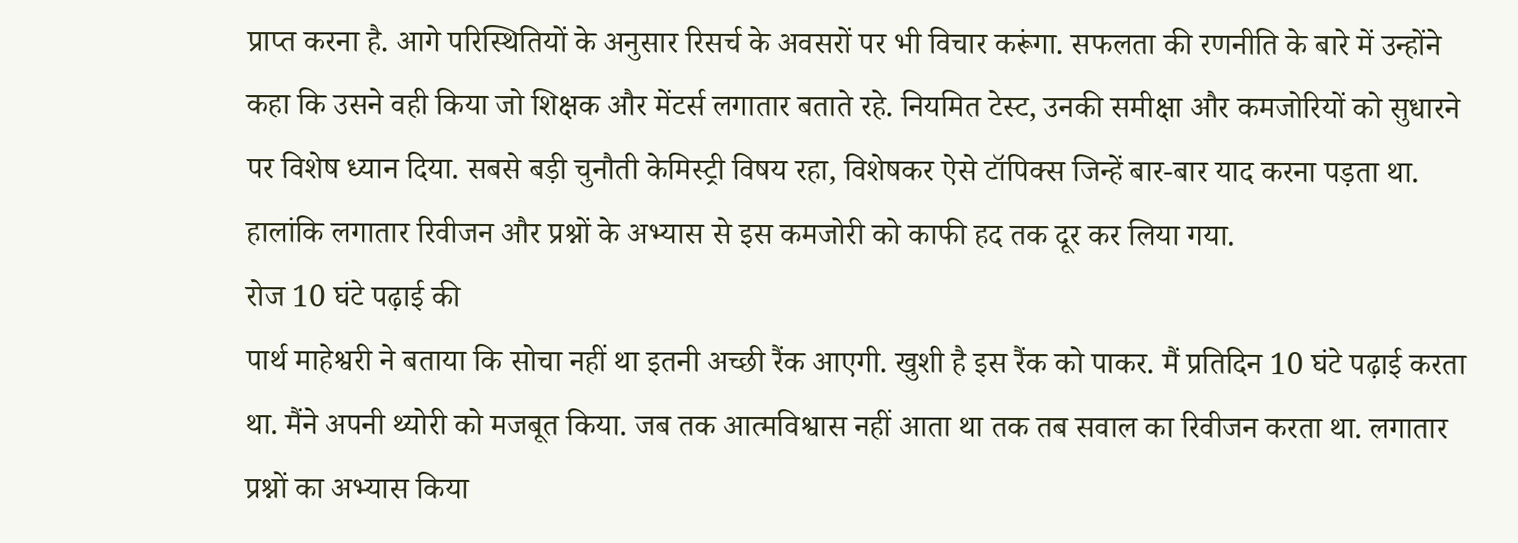प्राप्त करना है. आगे परिस्थितियों के अनुसार रिसर्च के अवसरों पर भी विचार करूंगा. सफलता की रणनीति के बारे में उन्होंने कहा कि उसने वही किया जो शिक्षक और मेंटर्स लगातार बताते रहे. नियमित टेस्ट, उनकी समीक्षा और कमजोरियों को सुधारने पर विशेष ध्यान दिया. सबसे बड़ी चुनौती केमिस्ट्री विषय रहा, विशेषकर ऐसे टॉपिक्स जिन्हें बार-बार याद करना पड़ता था. हालांकि लगातार रिवीजन और प्रश्नों के अभ्यास से इस कमजोरी को काफी हद तक दूर कर लिया गया.
रोज 10 घंटे पढ़ाई की
पार्थ माहेश्वरी ने बताया कि सोचा नहीं था इतनी अच्छी रैंक आएगी. खुशी है इस रैंक को पाकर. मैं प्रतिदिन 10 घंटे पढ़ाई करता था. मैंने अपनी थ्योरी को मजबूत किया. जब तक आत्मविश्वास नहीं आता था तक तब सवाल का रिवीजन करता था. लगातार प्रश्नों का अभ्यास किया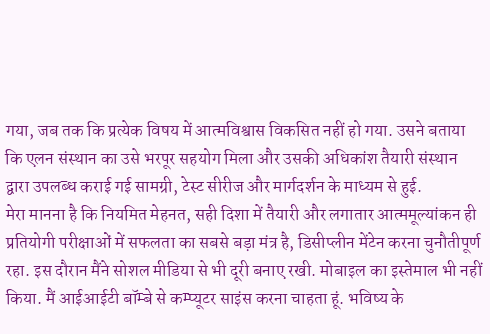गया, जब तक कि प्रत्येक विषय में आत्मविश्वास विकसित नहीं हो गया. उसने बताया कि एलन संस्थान का उसे भरपूर सहयोग मिला और उसकी अधिकांश तैयारी संस्थान द्वारा उपलब्ध कराई गई सामग्री, टेस्ट सीरीज और मार्गदर्शन के माध्यम से हुई.
मेरा मानना है कि नियमित मेहनत, सही दिशा में तैयारी और लगातार आत्ममूल्यांकन ही प्रतियोगी परीक्षाओं में सफलता का सबसे बड़ा मंत्र है, डिसीप्लीन मेंटेन करना चुनौतीपूर्ण रहा. इस दौरान मैंने सोशल मीडिया से भी दूरी बनाए रखी. मोबाइल का इस्तेमाल भी नहीं किया. मैं आईआईटी बॉम्बे से कम्प्यूटर साइंस करना चाहता हूं. भविष्य के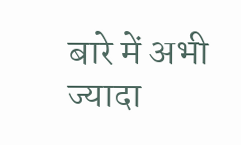बारे में अभी ज्यादा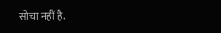सोचा नहीं है.